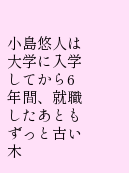小島悠人は大学に入学してから6年間、就職したあともずっと古い木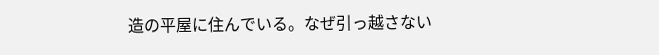造の平屋に住んでいる。なぜ引っ越さない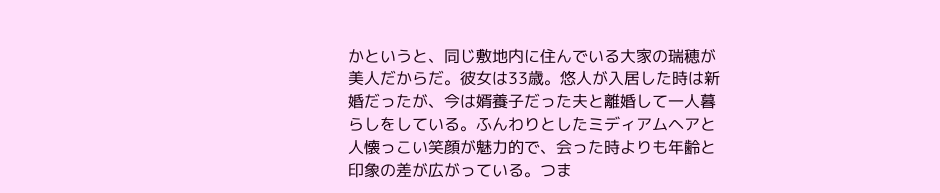かというと、同じ敷地内に住んでいる大家の瑞穂が美人だからだ。彼女は33歳。悠人が入居した時は新婚だったが、今は婿養子だった夫と離婚して一人暮らしをしている。ふんわりとしたミディアムヘアと人懐っこい笑顔が魅力的で、会った時よりも年齢と印象の差が広がっている。つま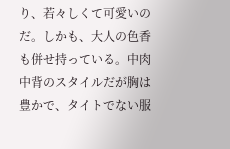り、若々しくて可愛いのだ。しかも、大人の色香も併せ持っている。中肉中背のスタイルだが胸は豊かで、タイトでない服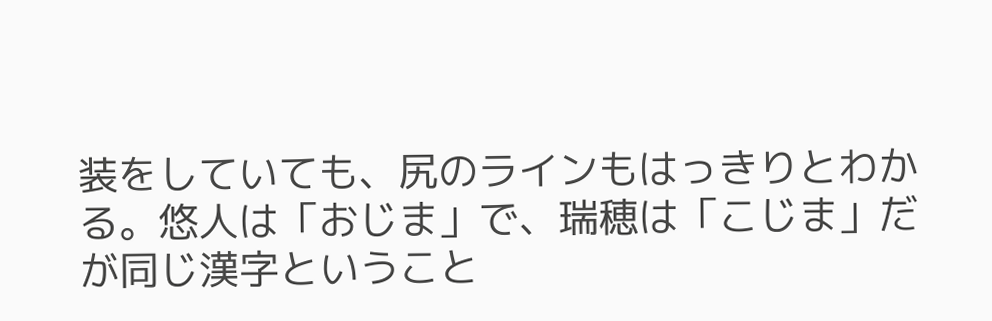装をしていても、尻のラインもはっきりとわかる。悠人は「おじま」で、瑞穂は「こじま」だが同じ漢字ということ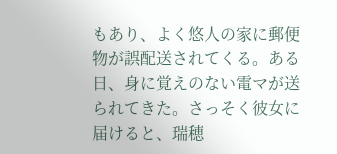もあり、よく悠人の家に郵便物が誤配送されてくる。ある日、身に覚えのない電マが送られてきた。さっそく彼女に届けると、瑞穂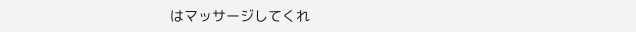はマッサージしてくれ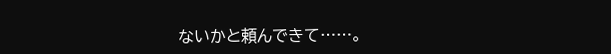ないかと頼んできて……。